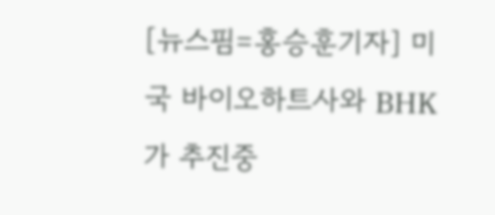[뉴스핌=홍승훈기자] 미국 바이오하트사와 BHK가 추진중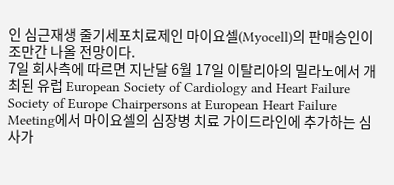인 심근재생 줄기세포치료제인 마이요셀(Myocell)의 판매승인이 조만간 나올 전망이다.
7일 회사측에 따르면 지난달 6월 17일 이탈리아의 밀라노에서 개최된 유럽 European Society of Cardiology and Heart Failure Society of Europe Chairpersons at European Heart Failure Meeting에서 마이요셀의 심장병 치료 가이드라인에 추가하는 심사가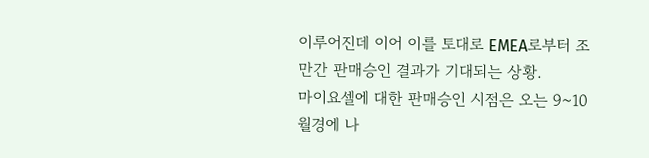이루어진데 이어 이를 토대로 EMEA로부터 조만간 판매승인 결과가 기대되는 상황.
마이요셀에 대한 판매승인 시점은 오는 9~10월경에 나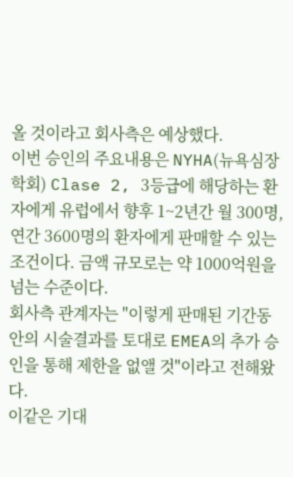올 것이라고 회사측은 예상했다.
이번 승인의 주요내용은 NYHA(뉴욕심장학회) Clase 2, 3등급에 해당하는 환자에게 유럽에서 향후 1~2년간 월 300명, 연간 3600명의 환자에게 판매할 수 있는 조건이다. 금액 규모로는 약 1000억원을 넘는 수준이다.
회사측 관계자는 "이렇게 판매된 기간동안의 시술결과를 토대로 EMEA의 추가 승인을 통해 제한을 없앨 것"이라고 전해왔다.
이같은 기대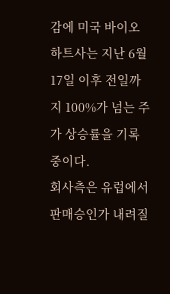감에 미국 바이오하트사는 지난 6월 17일 이후 전일까지 100%가 넘는 주가 상승률을 기록중이다.
회사측은 유럽에서 판매승인가 내려질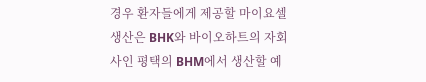경우 환자들에게 제공할 마이요셀 생산은 BHK와 바이오하트의 자회사인 평택의 BHM에서 생산할 예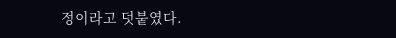정이라고 덧붙였다.